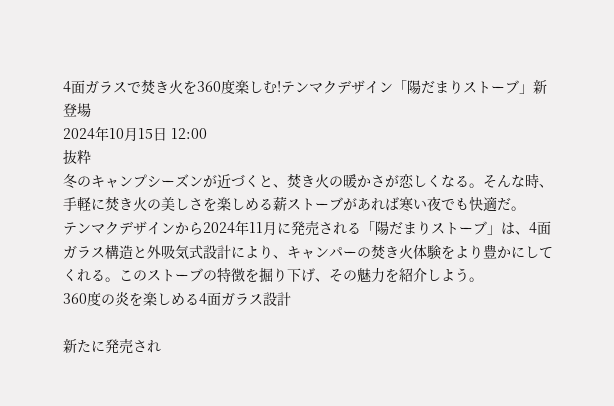4面ガラスで焚き火を360度楽しむ!テンマクデザイン「陽だまりストーブ」新登場
2024年10月15日 12:00
抜粋
冬のキャンプシーズンが近づくと、焚き火の暖かさが恋しくなる。そんな時、手軽に焚き火の美しさを楽しめる薪ストーブがあれば寒い夜でも快適だ。
テンマクデザインから2024年11月に発売される「陽だまりストーブ」は、4面ガラス構造と外吸気式設計により、キャンパーの焚き火体験をより豊かにしてくれる。このストーブの特徴を掘り下げ、その魅力を紹介しよう。
360度の炎を楽しめる4面ガラス設計

新たに発売され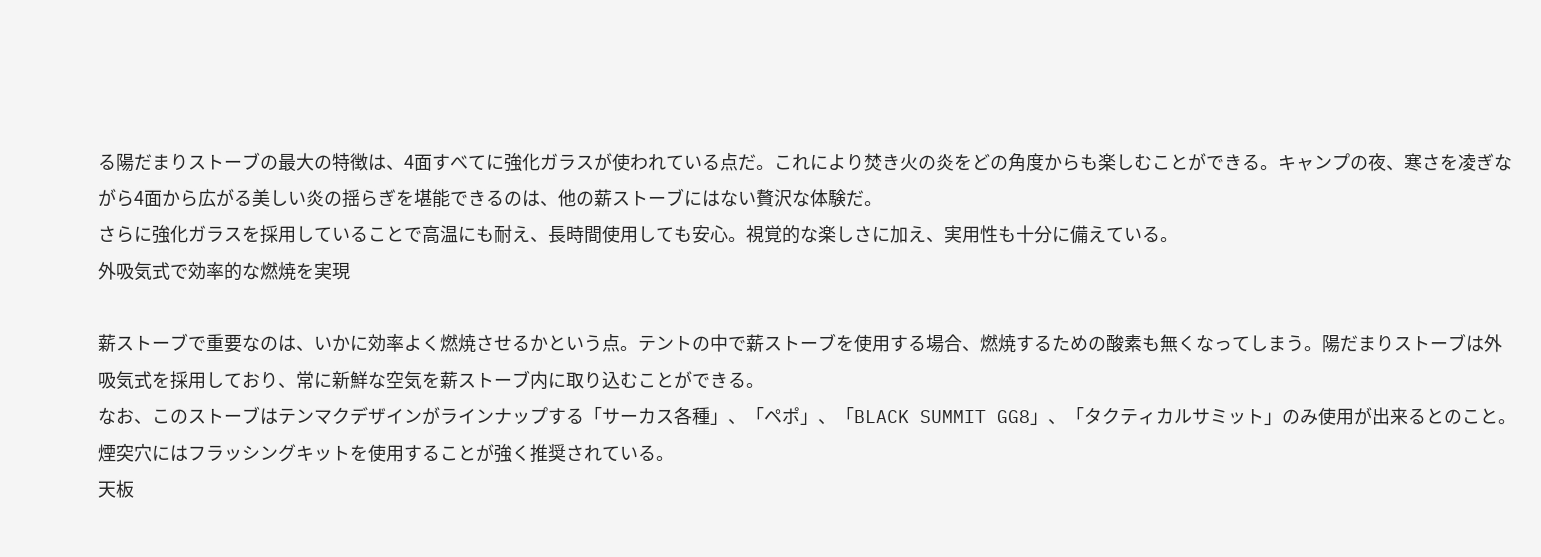る陽だまりストーブの最大の特徴は、4面すべてに強化ガラスが使われている点だ。これにより焚き火の炎をどの角度からも楽しむことができる。キャンプの夜、寒さを凌ぎながら4面から広がる美しい炎の揺らぎを堪能できるのは、他の薪ストーブにはない贅沢な体験だ。
さらに強化ガラスを採用していることで高温にも耐え、長時間使用しても安心。視覚的な楽しさに加え、実用性も十分に備えている。
外吸気式で効率的な燃焼を実現

薪ストーブで重要なのは、いかに効率よく燃焼させるかという点。テントの中で薪ストーブを使用する場合、燃焼するための酸素も無くなってしまう。陽だまりストーブは外吸気式を採用しており、常に新鮮な空気を薪ストーブ内に取り込むことができる。
なお、このストーブはテンマクデザインがラインナップする「サーカス各種」、「ペポ」、「BLACK SUMMIT GG8」、「タクティカルサミット」のみ使用が出来るとのこと。煙突穴にはフラッシングキットを使用することが強く推奨されている。
天板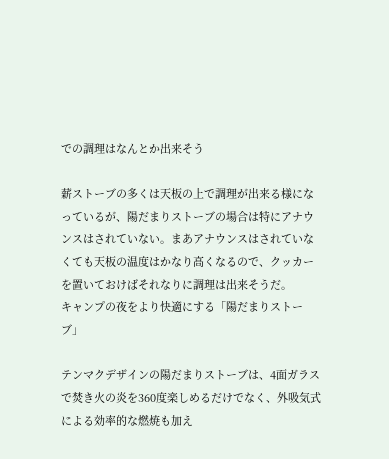での調理はなんとか出来そう

薪ストーブの多くは天板の上で調理が出来る様になっているが、陽だまりストーブの場合は特にアナウンスはされていない。まあアナウンスはされていなくても天板の温度はかなり高くなるので、クッカーを置いておけばそれなりに調理は出来そうだ。
キャンプの夜をより快適にする「陽だまりストーブ」

テンマクデザインの陽だまりストーブは、4面ガラスで焚き火の炎を360度楽しめるだけでなく、外吸気式による効率的な燃焼も加え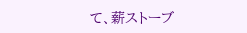て、薪ストーブ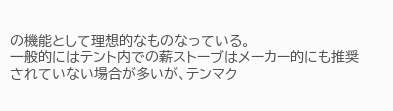の機能として理想的なものなっている。
一般的にはテント内での薪ストーブはメーカー的にも推奨されていない場合が多いが、テンマク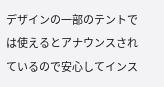デザインの一部のテントでは使えるとアナウンスされているので安心してインス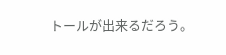トールが出来るだろう。